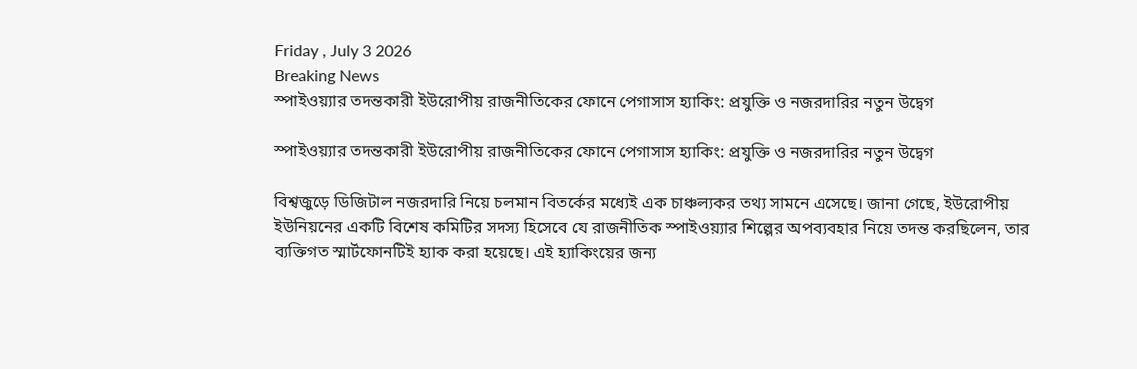Friday , July 3 2026
Breaking News
স্পাইওয়্যার তদন্তকারী ইউরোপীয় রাজনীতিকের ফোনে পেগাসাস হ্যাকিং: প্রযুক্তি ও নজরদারির নতুন উদ্বেগ

স্পাইওয়্যার তদন্তকারী ইউরোপীয় রাজনীতিকের ফোনে পেগাসাস হ্যাকিং: প্রযুক্তি ও নজরদারির নতুন উদ্বেগ

বিশ্বজুড়ে ডিজিটাল নজরদারি নিয়ে চলমান বিতর্কের মধ্যেই এক চাঞ্চল্যকর তথ্য সামনে এসেছে। জানা গেছে, ইউরোপীয় ইউনিয়নের একটি বিশেষ কমিটির সদস্য হিসেবে যে রাজনীতিক স্পাইওয়্যার শিল্পের অপব্যবহার নিয়ে তদন্ত করছিলেন, তার ব্যক্তিগত স্মার্টফোনটিই হ্যাক করা হয়েছে। এই হ্যাকিংয়ের জন্য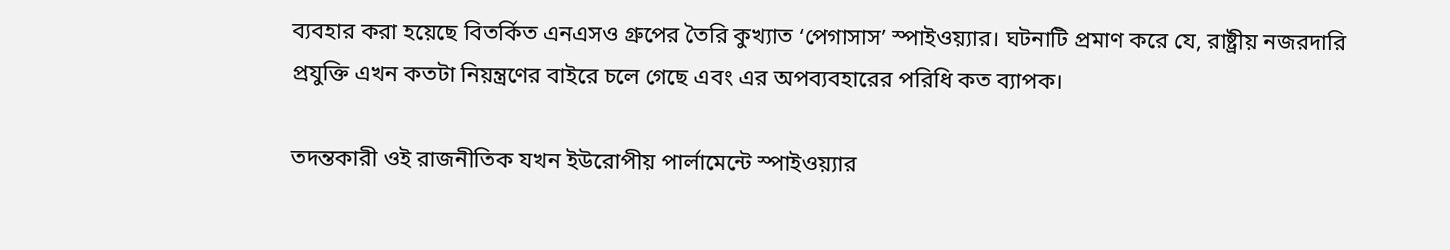ব্যবহার করা হয়েছে বিতর্কিত এনএসও গ্রুপের তৈরি কুখ্যাত ‘পেগাসাস’ স্পাইওয়্যার। ঘটনাটি প্রমাণ করে যে, রাষ্ট্রীয় নজরদারি প্রযুক্তি এখন কতটা নিয়ন্ত্রণের বাইরে চলে গেছে এবং এর অপব্যবহারের পরিধি কত ব্যাপক।

তদন্তকারী ওই রাজনীতিক যখন ইউরোপীয় পার্লামেন্টে স্পাইওয়্যার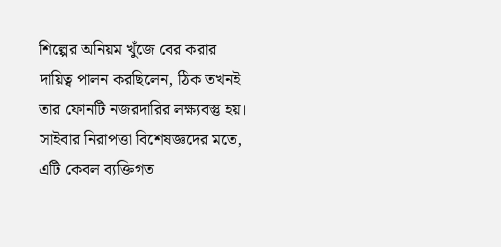শিল্পের অনিয়ম খুঁজে বের করার দায়িত্ব পালন করছিলেন, ঠিক তখনই তার ফোনটি নজরদারির লক্ষ্যবস্তু হয়। সাইবার নিরাপত্তা বিশেষজ্ঞদের মতে, এটি কেবল ব্যক্তিগত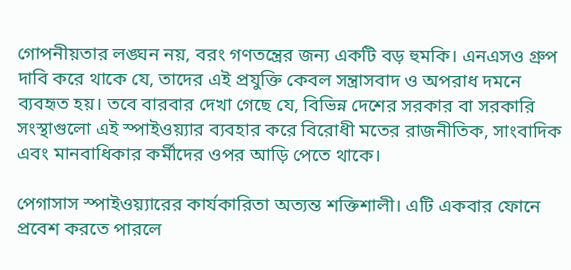গোপনীয়তার লঙ্ঘন নয়, বরং গণতন্ত্রের জন্য একটি বড় হুমকি। এনএসও গ্রুপ দাবি করে থাকে যে, তাদের এই প্রযুক্তি কেবল সন্ত্রাসবাদ ও অপরাধ দমনে ব্যবহৃত হয়। তবে বারবার দেখা গেছে যে, বিভিন্ন দেশের সরকার বা সরকারি সংস্থাগুলো এই স্পাইওয়্যার ব্যবহার করে বিরোধী মতের রাজনীতিক, সাংবাদিক এবং মানবাধিকার কর্মীদের ওপর আড়ি পেতে থাকে।

পেগাসাস স্পাইওয়্যারের কার্যকারিতা অত্যন্ত শক্তিশালী। এটি একবার ফোনে প্রবেশ করতে পারলে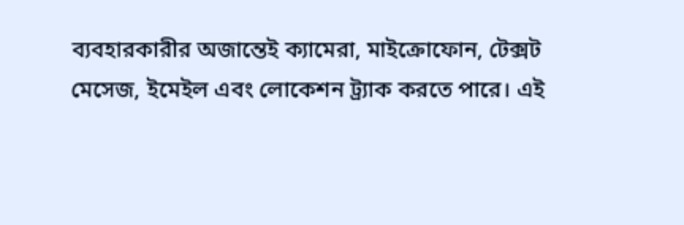ব্যবহারকারীর অজান্তেই ক্যামেরা, মাইক্রোফোন, টেক্সট মেসেজ, ইমেইল এবং লোকেশন ট্র্যাক করতে পারে। এই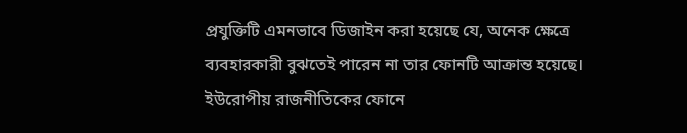প্রযুক্তিটি এমনভাবে ডিজাইন করা হয়েছে যে, অনেক ক্ষেত্রে ব্যবহারকারী বুঝতেই পারেন না তার ফোনটি আক্রান্ত হয়েছে। ইউরোপীয় রাজনীতিকের ফোনে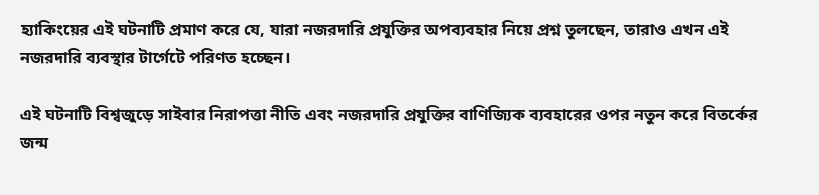হ্যাকিংয়ের এই ঘটনাটি প্রমাণ করে যে, যারা নজরদারি প্রযুক্তির অপব্যবহার নিয়ে প্রশ্ন তুলছেন, তারাও এখন এই নজরদারি ব্যবস্থার টার্গেটে পরিণত হচ্ছেন।

এই ঘটনাটি বিশ্বজুড়ে সাইবার নিরাপত্তা নীতি এবং নজরদারি প্রযুক্তির বাণিজ্যিক ব্যবহারের ওপর নতুন করে বিতর্কের জন্ম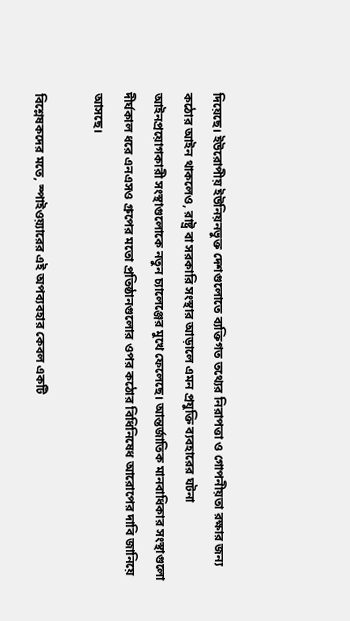দিয়েছে। ইউরোপীয় ইউনিয়নভুক্ত দেশগুলোতে ব্যক্তিগত তথ্যের নিরাপত্তা ও গোপনীয়তা রক্ষার জন্য কঠোর আইন থাকলেও, রাষ্ট্র বা সরকারি সংস্থার আড়ালে এমন প্রযুক্তি ব্যবহারের ঘটনা আইনপ্রয়োগকারী সংস্থাগুলোকে নতুন চ্যালেঞ্জের মুখে ফেলেছে। আন্তর্জাতিক মানবাধিকার সংস্থাগুলো দীর্ঘকাল ধরে এনএসও গ্রুপের মতো প্রতিষ্ঠানগুলোর ওপর কঠোর বিধিনিষেধ আরোপের দাবি জানিয়ে আসছে।

বিশ্লেষকদের মতে, স্পাইওয়্যারের এই অপব্যবহার কেবল একটি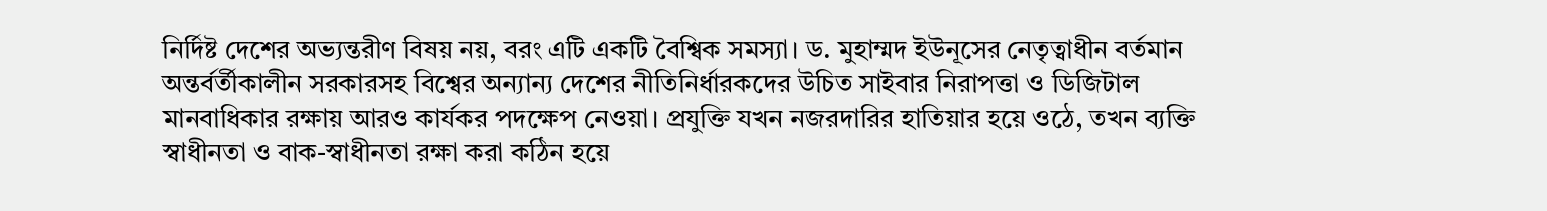নির্দিষ্ট দেশের অভ্যন্তরীণ বিষয় নয়, বরং এটি একটি বৈশ্বিক সমস্যা। ড. মুহাম্মদ ইউনূসের নেতৃত্বাধীন বর্তমান অন্তর্বর্তীকালীন সরকারসহ বিশ্বের অন্যান্য দেশের নীতিনির্ধারকদের উচিত সাইবার নিরাপত্তা ও ডিজিটাল মানবাধিকার রক্ষায় আরও কার্যকর পদক্ষেপ নেওয়া। প্রযুক্তি যখন নজরদারির হাতিয়ার হয়ে ওঠে, তখন ব্যক্তি স্বাধীনতা ও বাক-স্বাধীনতা রক্ষা করা কঠিন হয়ে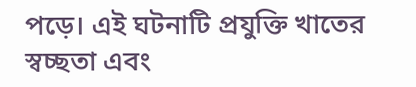পড়ে। এই ঘটনাটি প্রযুক্তি খাতের স্বচ্ছতা এবং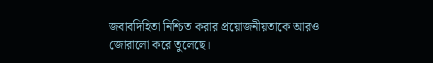জবাবদিহিতা নিশ্চিত করার প্রয়োজনীয়তাকে আরও জোরালো করে তুলেছে।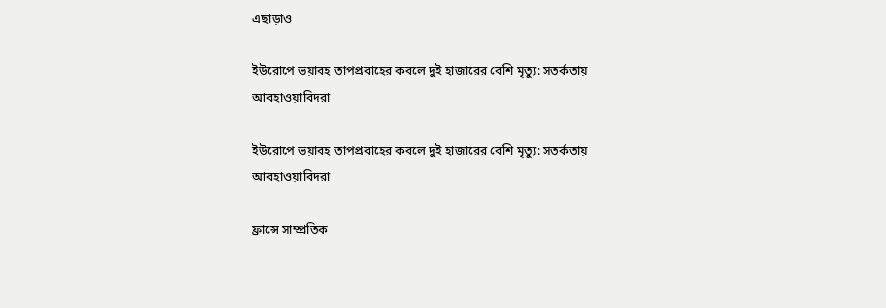এছাড়াও

ইউরোপে ভয়াবহ তাপপ্রবাহের কবলে দুই হাজারের বেশি মৃত্যু: সতর্কতায় আবহাওয়াবিদরা

ইউরোপে ভয়াবহ তাপপ্রবাহের কবলে দুই হাজারের বেশি মৃত্যু: সতর্কতায় আবহাওয়াবিদরা

ফ্রান্সে সাম্প্রতিক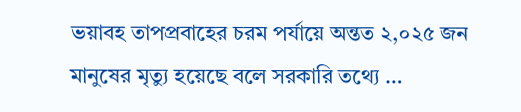ভয়াবহ তাপপ্রবাহের চরম পর্যায়ে অন্তত ২,০২৫ জন মানুষের মৃত্যু হয়েছে বলে সরকারি তথ্যে …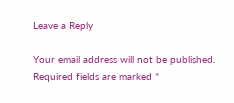Leave a Reply

Your email address will not be published. Required fields are marked *